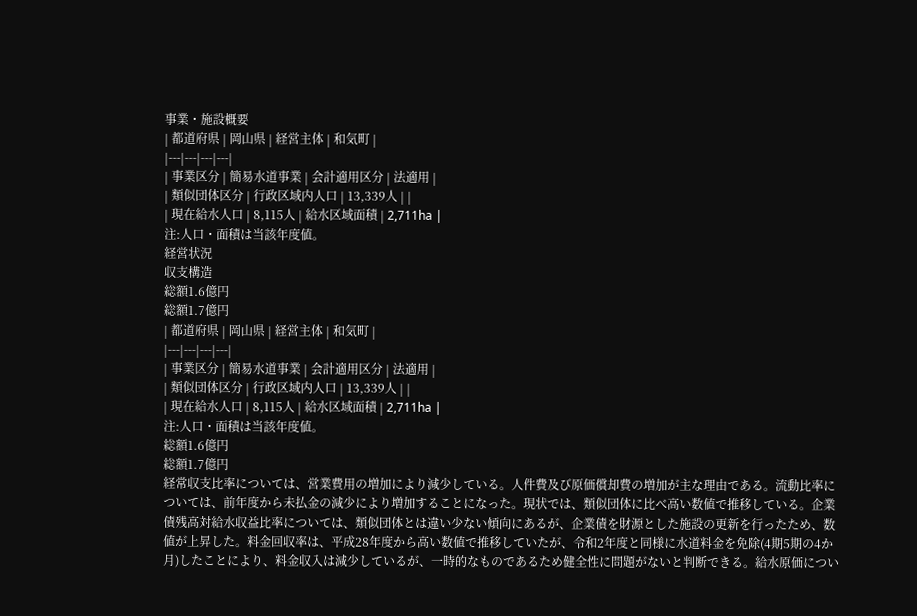事業・施設概要
| 都道府県 | 岡山県 | 経営主体 | 和気町 |
|---|---|---|---|
| 事業区分 | 簡易水道事業 | 会計適用区分 | 法適用 |
| 類似団体区分 | 行政区域内人口 | 13,339人 | |
| 現在給水人口 | 8,115人 | 給水区域面積 | 2,711ha |
注:人口・面積は当該年度値。
経営状況
収支構造
総額1.6億円
総額1.7億円
| 都道府県 | 岡山県 | 経営主体 | 和気町 |
|---|---|---|---|
| 事業区分 | 簡易水道事業 | 会計適用区分 | 法適用 |
| 類似団体区分 | 行政区域内人口 | 13,339人 | |
| 現在給水人口 | 8,115人 | 給水区域面積 | 2,711ha |
注:人口・面積は当該年度値。
総額1.6億円
総額1.7億円
経常収支比率については、営業費用の増加により減少している。人件費及び原価償却費の増加が主な理由である。流動比率については、前年度から未払金の減少により増加することになった。現状では、類似団体に比べ高い数値で推移している。企業債残高対給水収益比率については、類似団体とは違い少ない傾向にあるが、企業債を財源とした施設の更新を行ったため、数値が上昇した。料金回収率は、平成28年度から高い数値で推移していたが、令和2年度と同様に水道料金を免除(4期5期の4か月)したことにより、料金収入は減少しているが、一時的なものであるため健全性に問題がないと判断できる。給水原価につい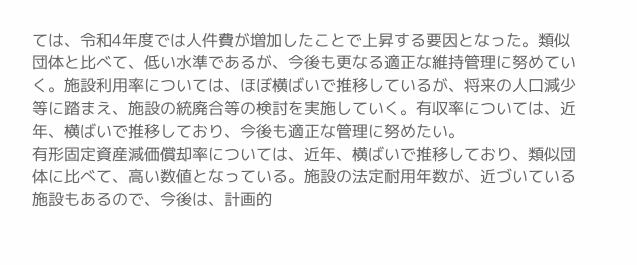ては、令和4年度では人件費が増加したことで上昇する要因となった。類似団体と比べて、低い水準であるが、今後も更なる適正な維持管理に努めていく。施設利用率については、ほぼ横ばいで推移しているが、将来の人口減少等に踏まえ、施設の統廃合等の検討を実施していく。有収率については、近年、横ばいで推移しており、今後も適正な管理に努めたい。
有形固定資産減価償却率については、近年、横ばいで推移しており、類似団体に比べて、高い数値となっている。施設の法定耐用年数が、近づいている施設もあるので、今後は、計画的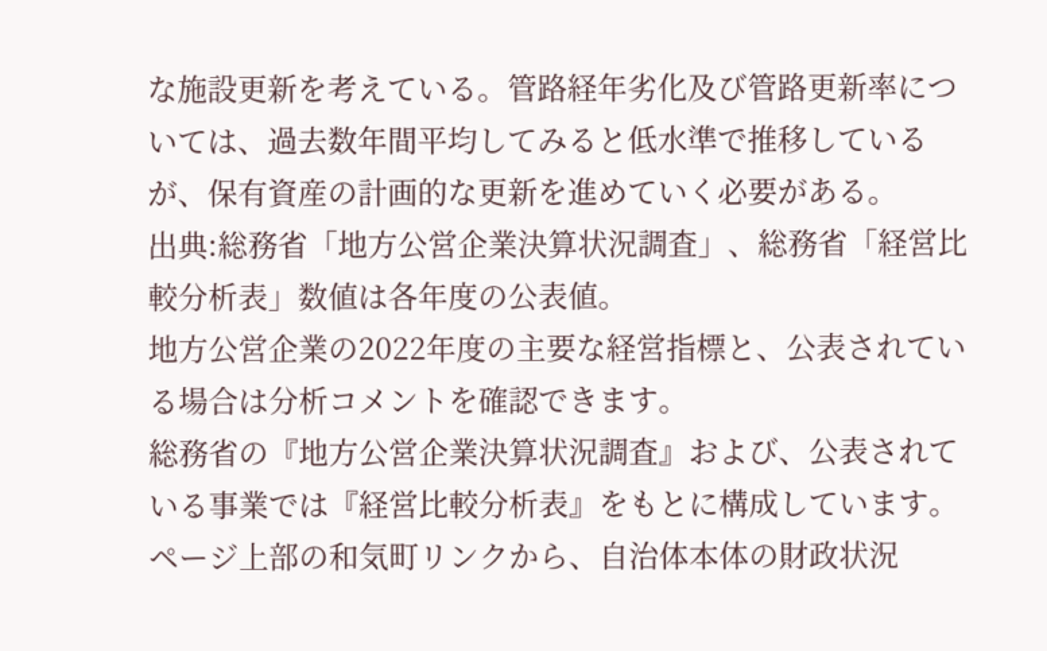な施設更新を考えている。管路経年劣化及び管路更新率については、過去数年間平均してみると低水準で推移しているが、保有資産の計画的な更新を進めていく必要がある。
出典:総務省「地方公営企業決算状況調査」、総務省「経営比較分析表」数値は各年度の公表値。
地方公営企業の2022年度の主要な経営指標と、公表されている場合は分析コメントを確認できます。
総務省の『地方公営企業決算状況調査』および、公表されている事業では『経営比較分析表』をもとに構成しています。
ページ上部の和気町リンクから、自治体本体の財政状況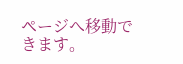ページへ移動できます。